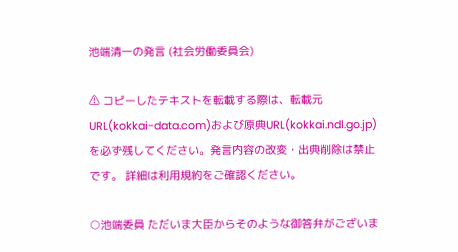池端清一の発言 (社会労働委員会)

⚠ コピーしたテキストを転載する際は、転載元URL(kokkai-data.com)および原典URL(kokkai.ndl.go.jp)を必ず残してください。発言内容の改変・出典削除は禁止です。 詳細は利用規約をご確認ください。

○池端委員 ただいま大臣からそのような御答弁がございま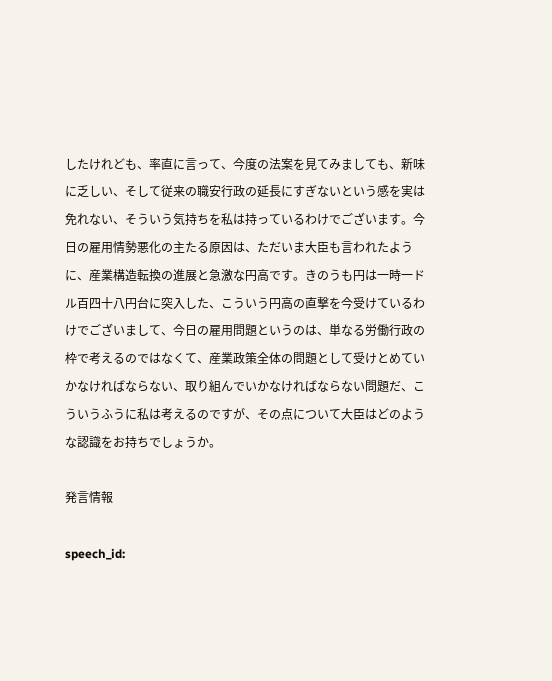したけれども、率直に言って、今度の法案を見てみましても、新味に乏しい、そして従来の職安行政の延長にすぎないという感を実は免れない、そういう気持ちを私は持っているわけでございます。今日の雇用情勢悪化の主たる原因は、ただいま大臣も言われたように、産業構造転換の進展と急激な円高です。きのうも円は一時一ドル百四十八円台に突入した、こういう円高の直撃を今受けているわけでございまして、今日の雇用問題というのは、単なる労働行政の枠で考えるのではなくて、産業政策全体の問題として受けとめていかなければならない、取り組んでいかなければならない問題だ、こういうふうに私は考えるのですが、その点について大臣はどのような認識をお持ちでしょうか。

発言情報

speech_id: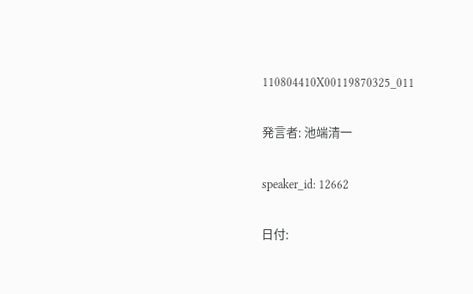110804410X00119870325_011

発言者: 池端清一

speaker_id: 12662

日付: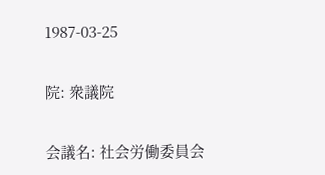1987-03-25

院: 衆議院

会議名: 社会労働委員会